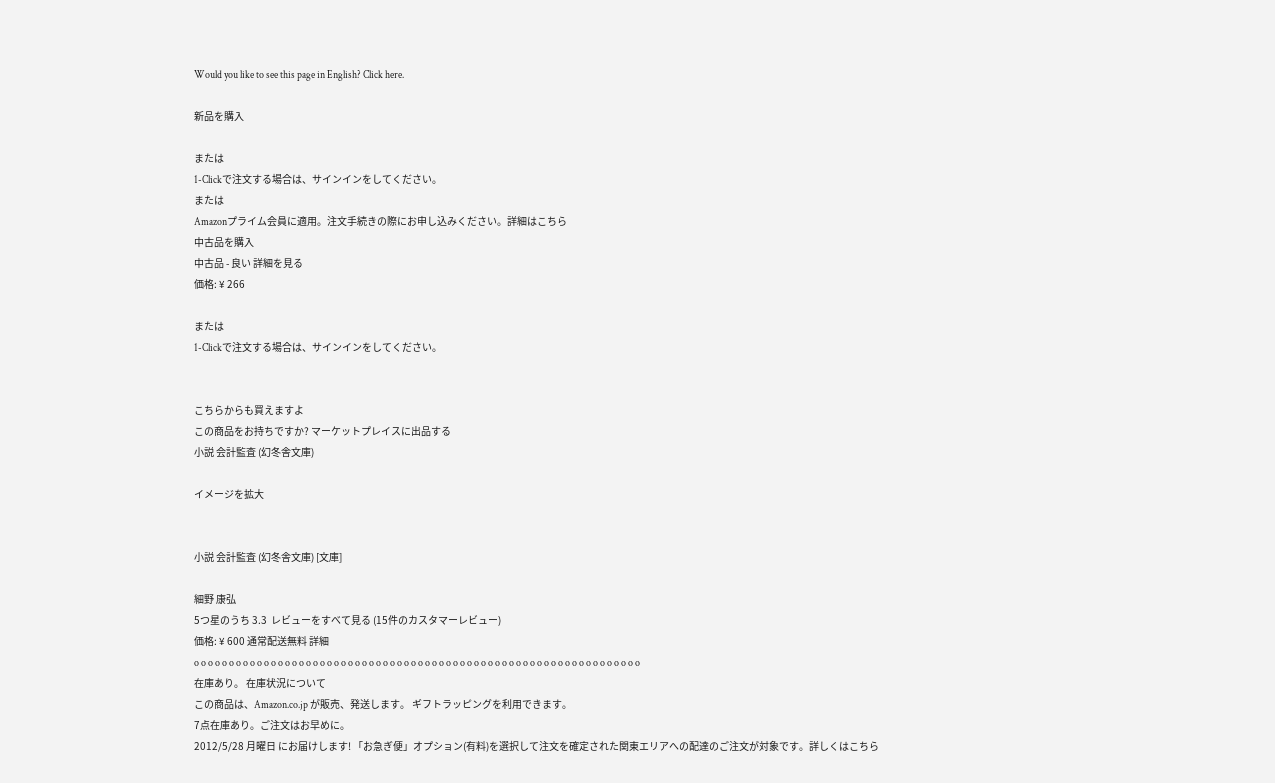Would you like to see this page in English? Click here.

新品を購入

または
1-Clickで注文する場合は、サインインをしてください。
または
Amazonプライム会員に適用。注文手続きの際にお申し込みください。詳細はこちら
中古品を購入
中古品 - 良い 詳細を見る
価格: ¥ 266

または
1-Clickで注文する場合は、サインインをしてください。


こちらからも買えますよ
この商品をお持ちですか? マーケットプレイスに出品する
小説 会計監査 (幻冬舎文庫)

イメージを拡大


小説 会計監査 (幻冬舎文庫) [文庫]

細野 康弘
5つ星のうち 3.3  レビューをすべて見る (15件のカスタマーレビュー)
価格: ¥ 600 通常配送無料 詳細
o o o o o o o o o o o o o o o o o o o o o o o o o o o o o o o o o o o o o o o o o o o o o o o o o o o o o o o o o o o o o o o o
在庫あり。 在庫状況について
この商品は、Amazon.co.jp が販売、発送します。 ギフトラッピングを利用できます。
7点在庫あり。ご注文はお早めに。
2012/5/28 月曜日 にお届けします! 「お急ぎ便」オプション(有料)を選択して注文を確定された関東エリアへの配達のご注文が対象です。詳しくはこちら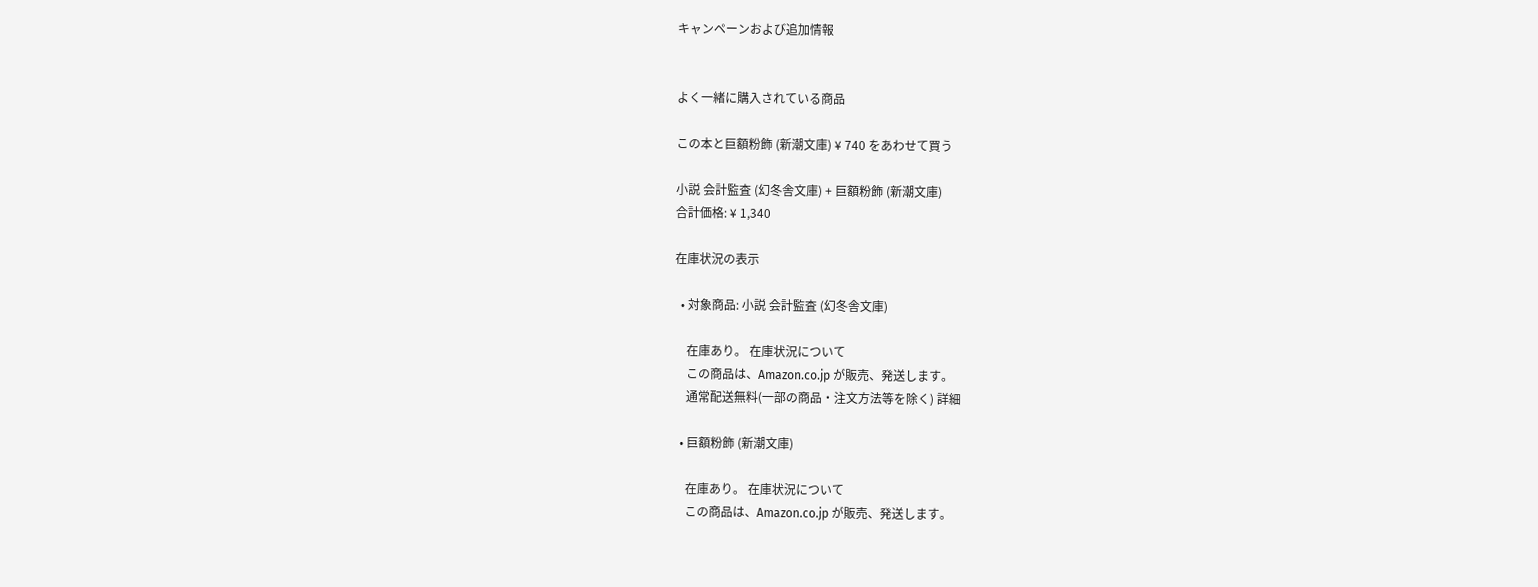キャンペーンおよび追加情報


よく一緒に購入されている商品

この本と巨額粉飾 (新潮文庫) ¥ 740 をあわせて買う

小説 会計監査 (幻冬舎文庫) + 巨額粉飾 (新潮文庫)
合計価格: ¥ 1,340

在庫状況の表示

  • 対象商品: 小説 会計監査 (幻冬舎文庫)

    在庫あり。 在庫状況について
    この商品は、Amazon.co.jp が販売、発送します。
    通常配送無料(一部の商品・注文方法等を除く) 詳細

  • 巨額粉飾 (新潮文庫)

    在庫あり。 在庫状況について
    この商品は、Amazon.co.jp が販売、発送します。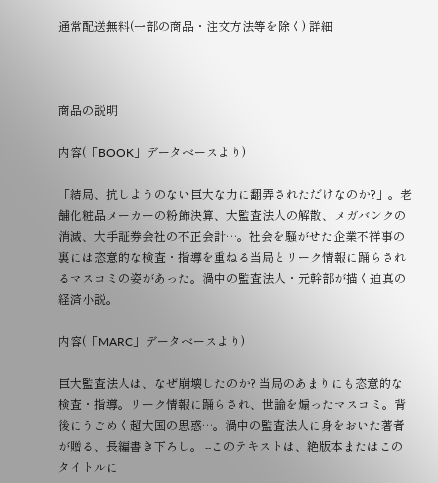通常配送無料(一部の商品・注文方法等を除く) 詳細



商品の説明

内容(「BOOK」データベースより)

「結局、抗しようのない巨大な力に翻弄されただけなのか?」。老舗化粧品メーカーの粉飾決算、大監査法人の解散、メガバンクの消滅、大手証券会社の不正会計…。社会を騒がせた企業不祥事の裏には恣意的な検査・指導を重ねる当局とリーク情報に踊らされるマスコミの姿があった。渦中の監査法人・元幹部が描く迫真の経済小説。

内容(「MARC」データベースより)

巨大監査法人は、なぜ崩壊したのか? 当局のあまりにも恣意的な検査・指導。リーク情報に踊らされ、世論を煽ったマスコミ。背後にうごめく超大国の思惑…。渦中の監査法人に身をおいた著者が贈る、長編書き下ろし。 --このテキストは、絶版本またはこのタイトルに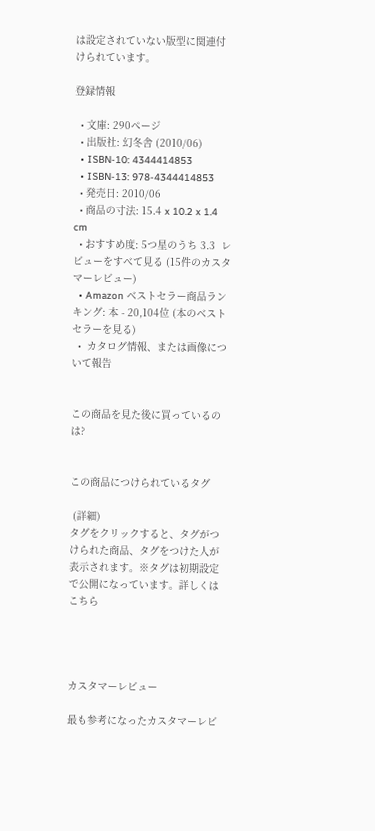は設定されていない版型に関連付けられています。

登録情報

  • 文庫: 290ページ
  • 出版社: 幻冬舎 (2010/06)
  • ISBN-10: 4344414853
  • ISBN-13: 978-4344414853
  • 発売日: 2010/06
  • 商品の寸法: 15.4 x 10.2 x 1.4 cm
  • おすすめ度: 5つ星のうち 3.3  レビューをすべて見る (15件のカスタマーレビュー)
  • Amazon ベストセラー商品ランキング: 本 - 20,104位 (本のベストセラーを見る)
  •  カタログ情報、または画像について報告


この商品を見た後に買っているのは?


この商品につけられているタグ

 (詳細)
タグをクリックすると、タグがつけられた商品、タグをつけた人が表示されます。※タグは初期設定で公開になっています。詳しくはこちら




カスタマーレビュー

最も参考になったカスタマーレビ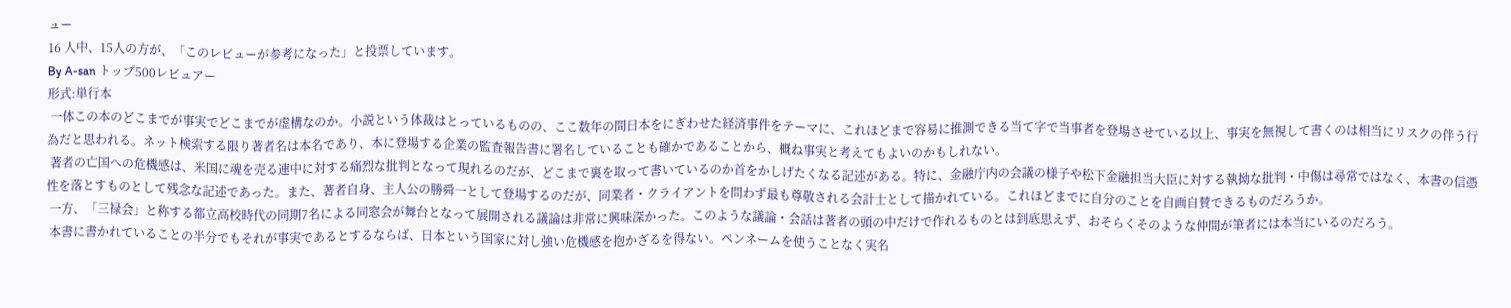ュー
16 人中、15人の方が、「このレビューが参考になった」と投票しています。
By A-san トップ500レビュアー
形式:単行本
 一体この本のどこまでが事実でどこまでが虚構なのか。小説という体裁はとっているものの、ここ数年の間日本をにぎわせた経済事件をテーマに、これほどまで容易に推測できる当て字で当事者を登場させている以上、事実を無視して書くのは相当にリスクの伴う行為だと思われる。ネット検索する限り著者名は本名であり、本に登場する企業の監査報告書に署名していることも確かであることから、概ね事実と考えてもよいのかもしれない。
 著者の亡国への危機感は、米国に魂を売る連中に対する痛烈な批判となって現れるのだが、どこまで裏を取って書いているのか首をかしげたくなる記述がある。特に、金融庁内の会議の様子や松下金融担当大臣に対する執拗な批判・中傷は尋常ではなく、本書の信憑性を落とすものとして残念な記述であった。また、著者自身、主人公の勝舜一として登場するのだが、同業者・クライアントを問わず最も尊敬される会計士として描かれている。これほどまでに自分のことを自画自賛できるものだろうか。
 一方、「三禄会」と称する都立高校時代の同期7名による同窓会が舞台となって展開される議論は非常に興味深かった。このような議論・会話は著者の頭の中だけで作れるものとは到底思えず、おそらくそのような仲間が筆者には本当にいるのだろう。
 本書に書かれていることの半分でもそれが事実であるとするならば、日本という国家に対し強い危機感を抱かざるを得ない。ペンネームを使うことなく実名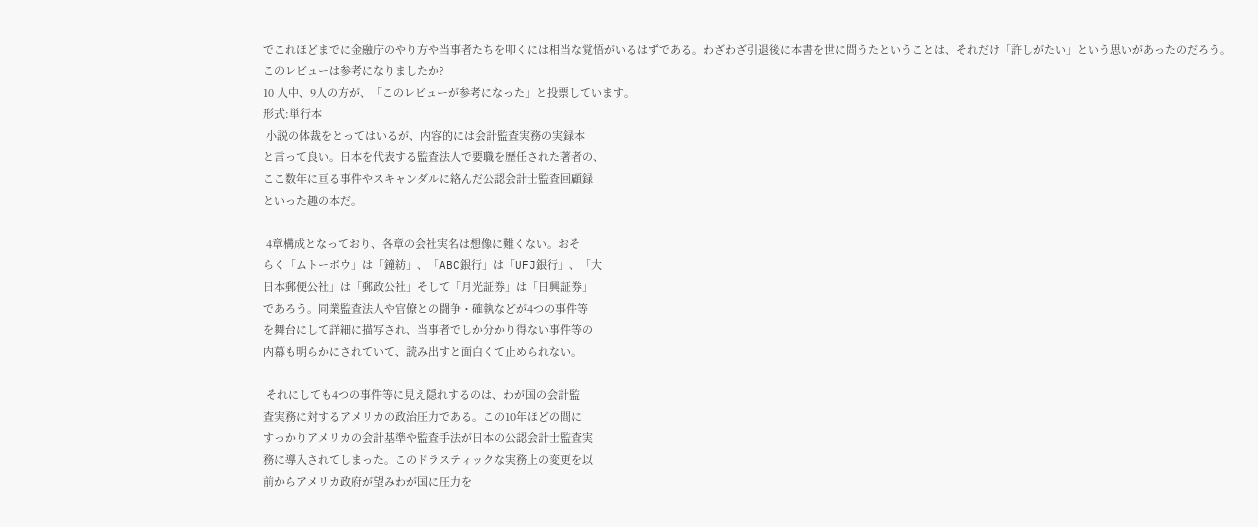でこれほどまでに金融庁のやり方や当事者たちを叩くには相当な覚悟がいるはずである。わざわざ引退後に本書を世に問うたということは、それだけ「許しがたい」という思いがあったのだろう。
このレビューは参考になりましたか?
10 人中、9人の方が、「このレビューが参考になった」と投票しています。
形式:単行本
 小説の体裁をとってはいるが、内容的には会計監査実務の実録本
と言って良い。日本を代表する監査法人で要職を歴任された著者の、
ここ数年に亘る事件やスキャンダルに絡んだ公認会計士監査回顧録
といった趣の本だ。

 4章構成となっており、各章の会社実名は想像に難くない。おそ
らく「ムトーボウ」は「鐘紡」、「ABC銀行」は「UFJ銀行」、「大
日本郵便公社」は「郵政公社」そして「月光証券」は「日興証券」
であろう。同業監査法人や官僚との闘争・確執などが4つの事件等
を舞台にして詳細に描写され、当事者でしか分かり得ない事件等の
内幕も明らかにされていて、読み出すと面白くて止められない。

 それにしても4つの事件等に見え隠れするのは、わが国の会計監
査実務に対するアメリカの政治圧力である。この10年ほどの間に
すっかりアメリカの会計基準や監査手法が日本の公認会計士監査実
務に導入されてしまった。このドラスティックな実務上の変更を以
前からアメリカ政府が望みわが国に圧力を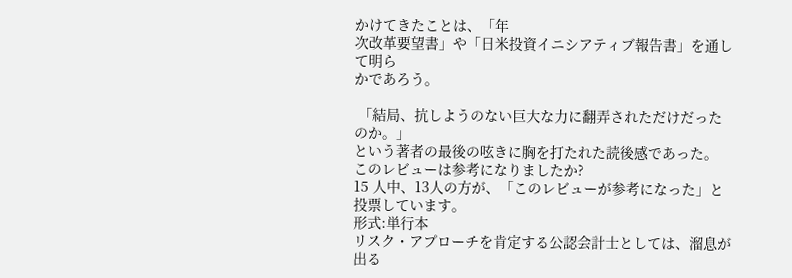かけてきたことは、「年
次改革要望書」や「日米投資イニシアティブ報告書」を通して明ら
かであろう。

 「結局、抗しようのない巨大な力に翻弄されただけだったのか。」
という著者の最後の呟きに胸を打たれた読後感であった。
このレビューは参考になりましたか?
15 人中、13人の方が、「このレビューが参考になった」と投票しています。
形式:単行本
リスク・アプローチを肯定する公認会計士としては、溜息が出る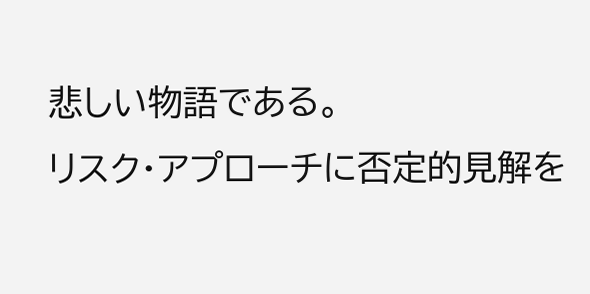悲しい物語である。
リスク・アプローチに否定的見解を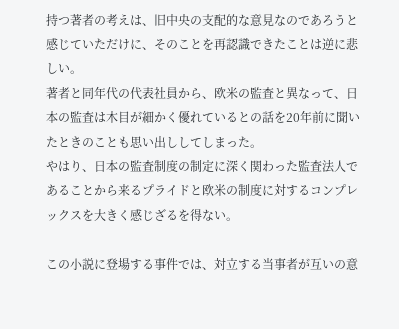持つ著者の考えは、旧中央の支配的な意見なのであろうと感じていただけに、そのことを再認識できたことは逆に悲しい。
著者と同年代の代表社員から、欧米の監査と異なって、日本の監査は木目が細かく優れているとの話を20年前に聞いたときのことも思い出ししてしまった。
やはり、日本の監査制度の制定に深く関わった監査法人であることから来るプライドと欧米の制度に対するコンプレックスを大きく感じざるを得ない。

この小説に登場する事件では、対立する当事者が互いの意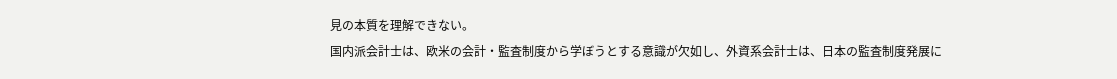見の本質を理解できない。
国内派会計士は、欧米の会計・監査制度から学ぼうとする意識が欠如し、外資系会計士は、日本の監査制度発展に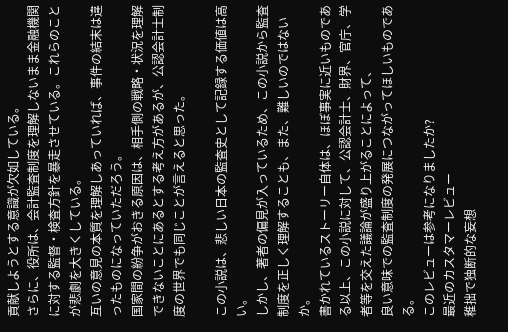貢献しようとする意識が欠如している。
さらに、役所は、会計監査制度を理解しないまま金融機関に対する監督・検査方針を暴走させている。これらのことが悲劇を大きくしている。
互いの意見の本質を理解しあっていれば、事件の結末は違ったものになっていただろう。
国家間の紛争がおきる原因は、相手側の戦略・状況を理解できないことにあるとする考え方があるが、公認会計士制度の世界でも同じことが言えると思った。

この小説は、悲しい日本の監査史として記録する価値は高い。
しかし、著者の偏見が入っているため、この小説から監査制度を正しく理解することも、また、難しいのではないか。
書かれているストーリー自体は、ほぼ事実に近いものである以上、この小説に対して、公認会計士、財界、官庁、学者等を交えた議論が盛り上がることによって、
良い意味での監査制度の発展につながってほしいものである。
このレビューは参考になりましたか?
最近のカスタマーレビュー
稚拙で独断的な妄想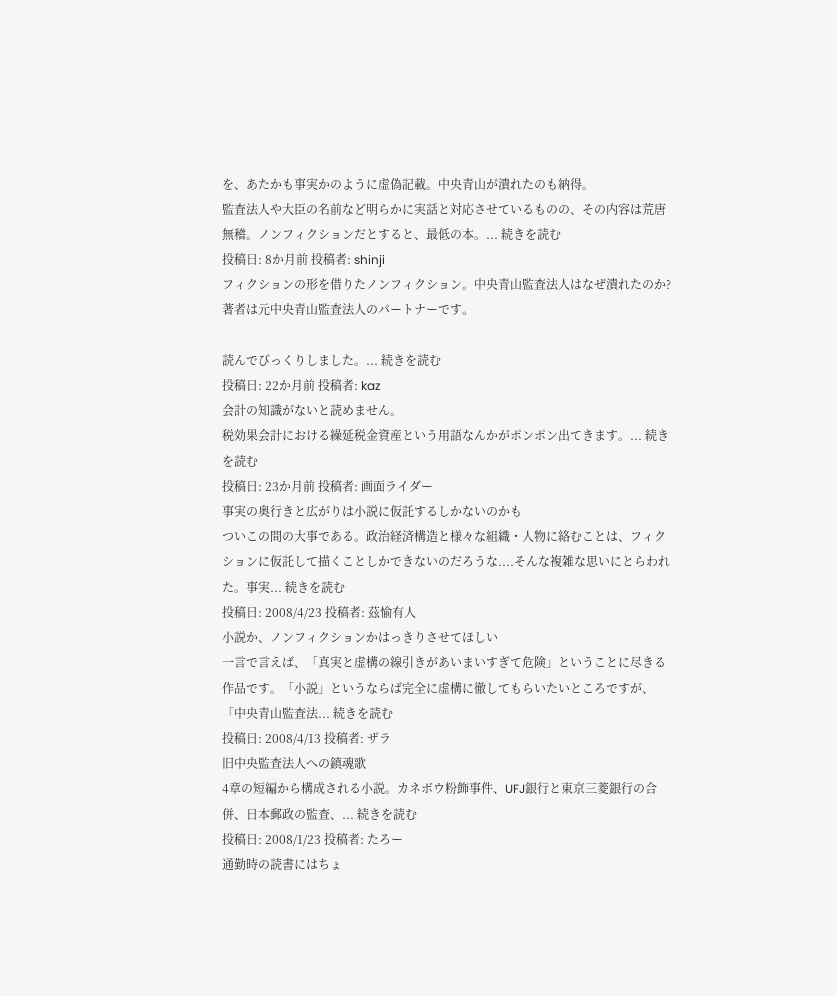を、あたかも事実かのように虚偽記載。中央青山が潰れたのも納得。
監査法人や大臣の名前など明らかに実話と対応させているものの、その内容は荒唐無稽。ノンフィクションだとすると、最低の本。... 続きを読む
投稿日: 8か月前 投稿者: shinji
フィクションの形を借りたノンフィクション。中央青山監査法人はなぜ潰れたのか?
著者は元中央青山監査法人のパートナーです。

読んでびっくりしました。... 続きを読む
投稿日: 22か月前 投稿者: kaz
会計の知識がないと読めません。
税効果会計における繰延税金資産という用語なんかがポンポン出てきます。... 続きを読む
投稿日: 23か月前 投稿者: 画面ライダー
事実の奥行きと広がりは小説に仮託するしかないのかも
ついこの間の大事である。政治経済構造と様々な組織・人物に絡むことは、フィクションに仮託して描くことしかできないのだろうな....そんな複雑な思いにとらわれた。事実... 続きを読む
投稿日: 2008/4/23 投稿者: 茲愉有人
小説か、ノンフィクションかはっきりさせてほしい
一言で言えば、「真実と虚構の線引きがあいまいすぎて危険」ということに尽きる作品です。「小説」というならば完全に虚構に徹してもらいたいところですが、「中央青山監査法... 続きを読む
投稿日: 2008/4/13 投稿者: ザラ
旧中央監査法人への鎮魂歌
4章の短編から構成される小説。カネボウ粉飾事件、UFJ銀行と東京三菱銀行の合併、日本郵政の監査、... 続きを読む
投稿日: 2008/1/23 投稿者: たろー
通勤時の読書にはちょ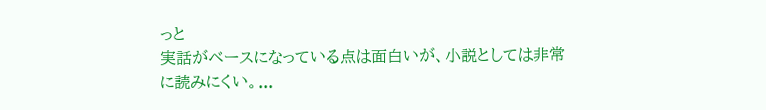っと
実話がベースになっている点は面白いが、小説としては非常に読みにくい。...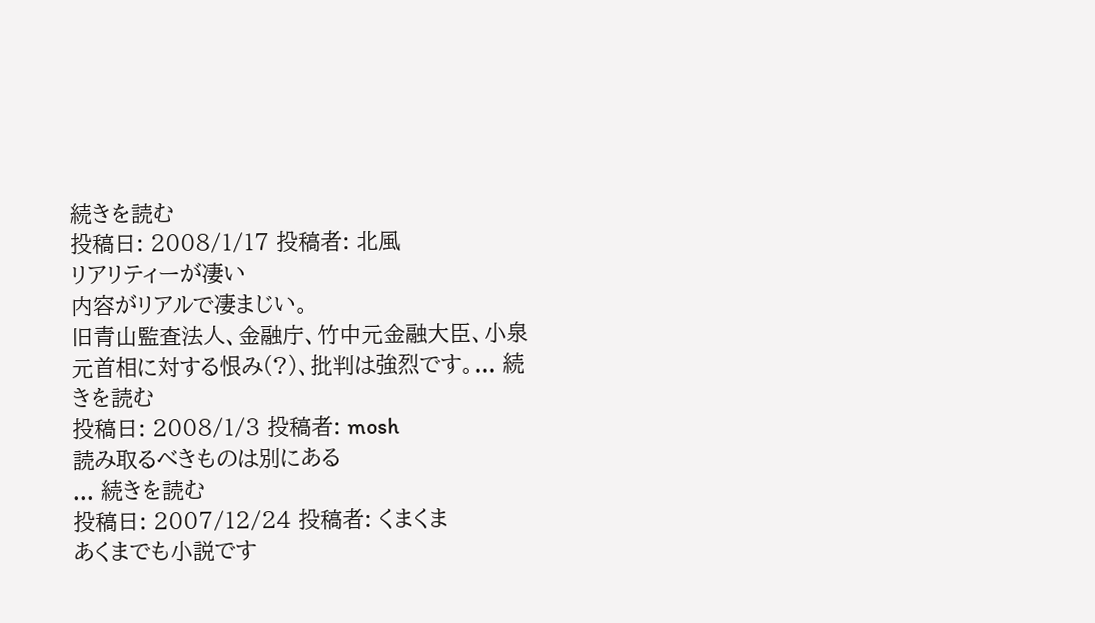続きを読む
投稿日: 2008/1/17 投稿者: 北風
リアリティーが凄い
内容がリアルで凄まじい。
旧青山監査法人、金融庁、竹中元金融大臣、小泉元首相に対する恨み(?)、批判は強烈です。... 続きを読む
投稿日: 2008/1/3 投稿者: mosh
読み取るべきものは別にある
... 続きを読む
投稿日: 2007/12/24 投稿者: くまくま
あくまでも小説です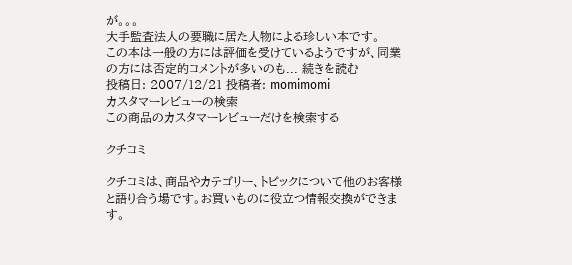が。。。
大手監査法人の要職に居た人物による珍しい本です。
この本は一般の方には評価を受けているようですが、同業の方には否定的コメントが多いのも... 続きを読む
投稿日: 2007/12/21 投稿者: momimomi
カスタマーレビューの検索
この商品のカスタマーレビューだけを検索する

クチコミ

クチコミは、商品やカテゴリー、トピックについて他のお客様と語り合う場です。お買いものに役立つ情報交換ができます。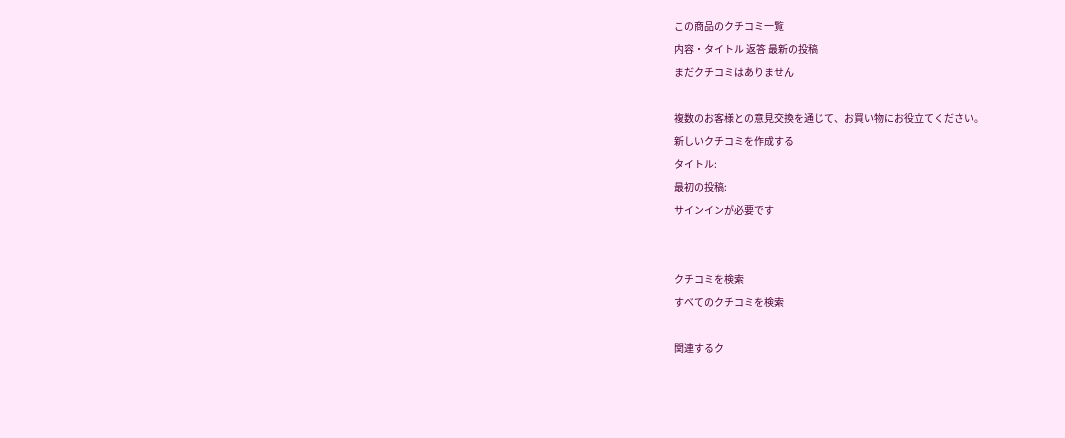この商品のクチコミ一覧
内容・タイトル 返答 最新の投稿
まだクチコミはありません

複数のお客様との意見交換を通じて、お買い物にお役立てください。
新しいクチコミを作成する
タイトル:
最初の投稿:
サインインが必要です


クチコミを検索
すべてのクチコミを検索

関連するク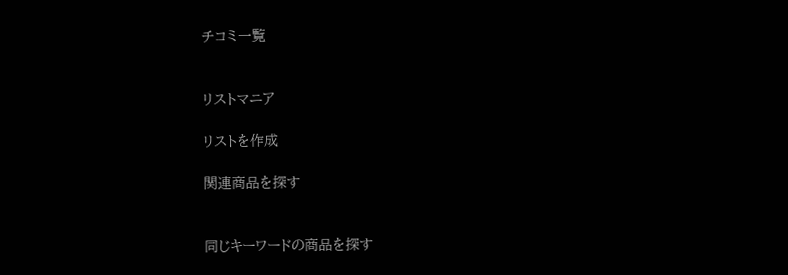チコミ一覧


リストマニア

リストを作成

関連商品を探す


同じキーワードの商品を探す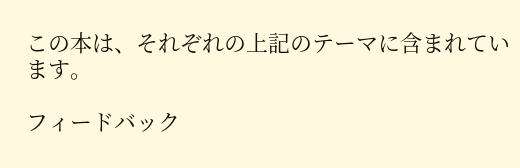この本は、それぞれの上記のテーマに含まれています。

フィードバック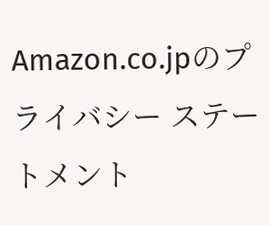Amazon.co.jpのプライバシー ステートメント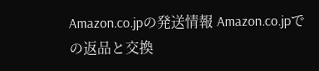Amazon.co.jpの発送情報 Amazon.co.jpでの返品と交換